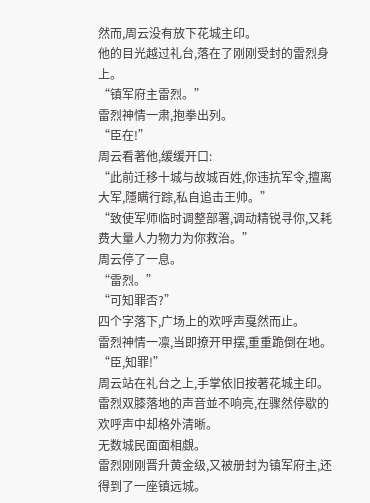然而,周云没有放下花城主印。
他的目光越过礼台,落在了刚刚受封的雷烈身上。
“镇军府主雷烈。”
雷烈神情一肃,抱拳出列。
“臣在!”
周云看著他,缓缓开口:
“此前迁移十城与故城百姓,你违抗军令,擅离大军,隱瞒行踪,私自追击王帅。”
“致使军师临时调整部署,调动精锐寻你,又耗费大量人力物力为你救治。”
周云停了一息。
“雷烈。”
“可知罪否?”
四个字落下,广场上的欢呼声戛然而止。
雷烈神情一凛,当即撩开甲摆,重重跪倒在地。
“臣,知罪!”
周云站在礼台之上,手掌依旧按著花城主印。
雷烈双膝落地的声音並不响亮,在骤然停歇的欢呼声中却格外清晰。
无数城民面面相覷。
雷烈刚刚晋升黄金级,又被册封为镇军府主,还得到了一座镇远城。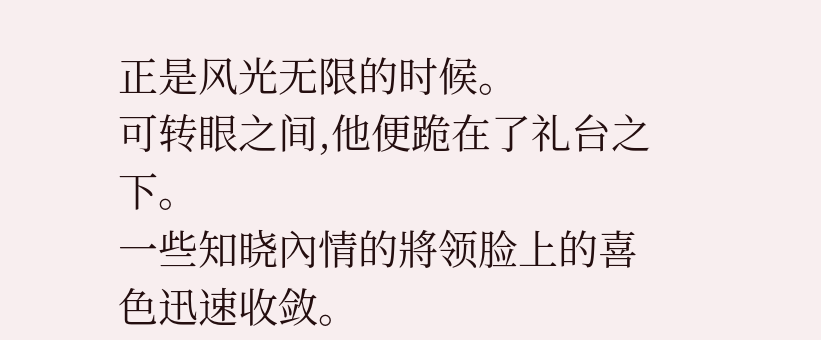正是风光无限的时候。
可转眼之间,他便跪在了礼台之下。
一些知晓內情的將领脸上的喜色迅速收敛。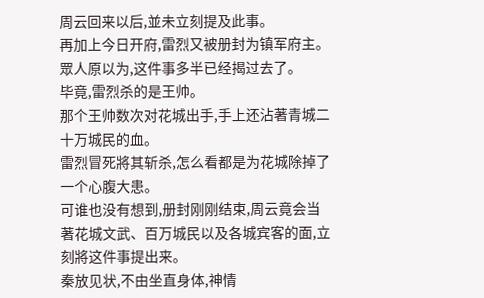周云回来以后,並未立刻提及此事。
再加上今日开府,雷烈又被册封为镇军府主。眾人原以为,这件事多半已经揭过去了。
毕竟,雷烈杀的是王帅。
那个王帅数次对花城出手,手上还沾著青城二十万城民的血。
雷烈冒死將其斩杀,怎么看都是为花城除掉了一个心腹大患。
可谁也没有想到,册封刚刚结束,周云竟会当著花城文武、百万城民以及各城宾客的面,立刻將这件事提出来。
秦放见状,不由坐直身体,神情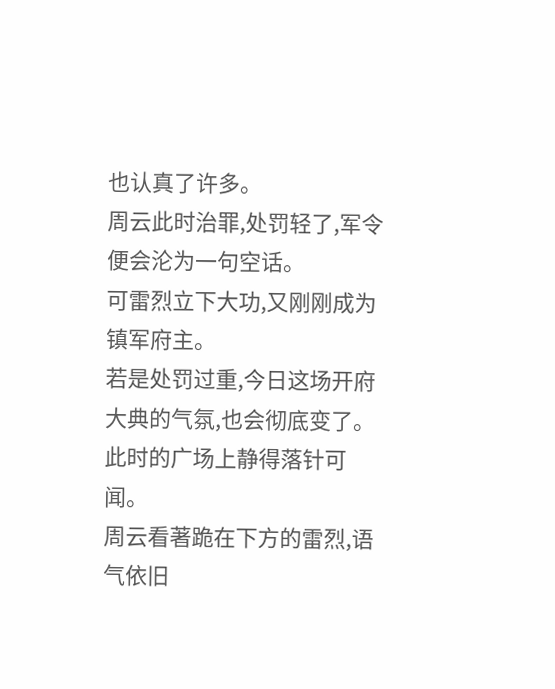也认真了许多。
周云此时治罪,处罚轻了,军令便会沦为一句空话。
可雷烈立下大功,又刚刚成为镇军府主。
若是处罚过重,今日这场开府大典的气氛,也会彻底变了。
此时的广场上静得落针可闻。
周云看著跪在下方的雷烈,语气依旧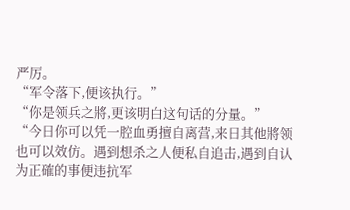严厉。
“军令落下,便该执行。”
“你是领兵之將,更该明白这句话的分量。”
“今日你可以凭一腔血勇擅自离营,来日其他將领也可以效仿。遇到想杀之人便私自追击,遇到自认为正確的事便违抗军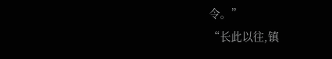令。”
“长此以往,镇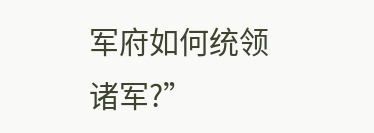军府如何统领诸军?”